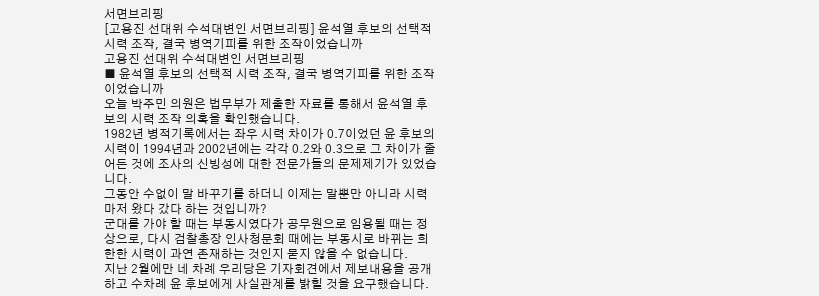서면브리핑
[고용진 선대위 수석대변인 서면브리핑] 윤석열 후보의 선택적 시력 조작, 결국 병역기피를 위한 조작이었습니까
고용진 선대위 수석대변인 서면브리핑
■ 윤석열 후보의 선택적 시력 조작, 결국 병역기피를 위한 조작이었습니까
오늘 박주민 의원은 법무부가 제출한 자료를 통해서 윤석열 후보의 시력 조작 의혹을 확인했습니다.
1982년 병적기록에서는 좌우 시력 차이가 0.7이었던 윤 후보의 시력이 1994년과 2002년에는 각각 0.2와 0.3으로 그 차이가 줄어든 것에 조사의 신빙성에 대한 전문가들의 문제제기가 있었습니다.
그동안 수없이 말 바꾸기를 하더니 이제는 말뿐만 아니라 시력마저 왔다 갔다 하는 것입니까?
군대를 가야 할 때는 부동시였다가 공무원으로 임용될 때는 정상으로, 다시 검찰총장 인사청문회 때에는 부동시로 바뀌는 희한한 시력이 과연 존재하는 것인지 묻지 않을 수 없습니다.
지난 2월에만 네 차례 우리당은 기자회견에서 제보내용을 공개하고 수차례 윤 후보에게 사실관계를 밝힐 것을 요구했습니다.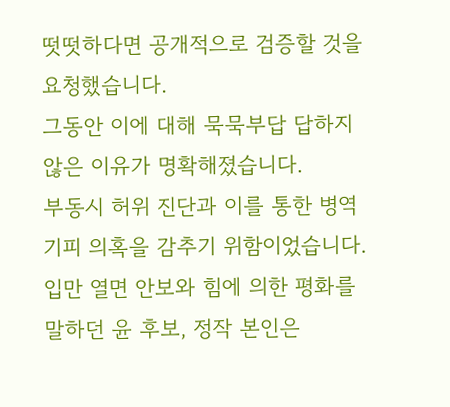떳떳하다면 공개적으로 검증할 것을 요청했습니다.
그동안 이에 대해 묵묵부답 답하지 않은 이유가 명확해졌습니다.
부동시 허위 진단과 이를 통한 병역 기피 의혹을 감추기 위함이었습니다.
입만 열면 안보와 힘에 의한 평화를 말하던 윤 후보, 정작 본인은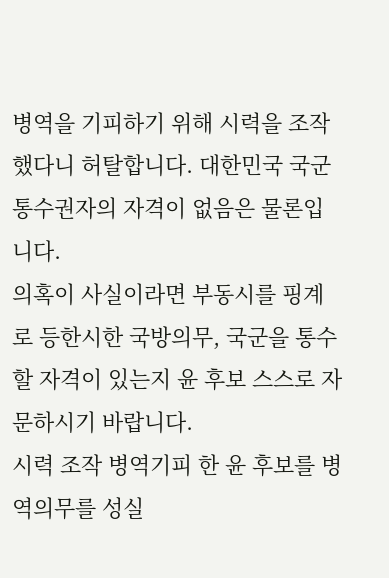병역을 기피하기 위해 시력을 조작했다니 허탈합니다. 대한민국 국군통수권자의 자격이 없음은 물론입니다.
의혹이 사실이라면 부동시를 핑계로 등한시한 국방의무, 국군을 통수할 자격이 있는지 윤 후보 스스로 자문하시기 바랍니다.
시력 조작 병역기피 한 윤 후보를 병역의무를 성실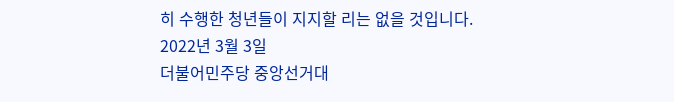히 수행한 청년들이 지지할 리는 없을 것입니다.
2022년 3월 3일
더불어민주당 중앙선거대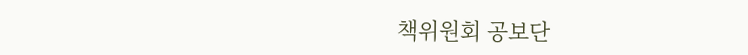책위원회 공보단